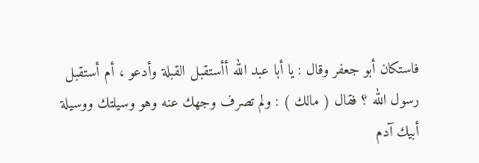فاستكان أبو جعفر وقال : يا أبا عبد الله أأستقبل القبلة وأدعو ، أم أستقبل
رسول الله ؟ فقال ( مالك ) : ولم تصرف وجهك عنه وهو وسيلتك ووسيلة
أبيك آدم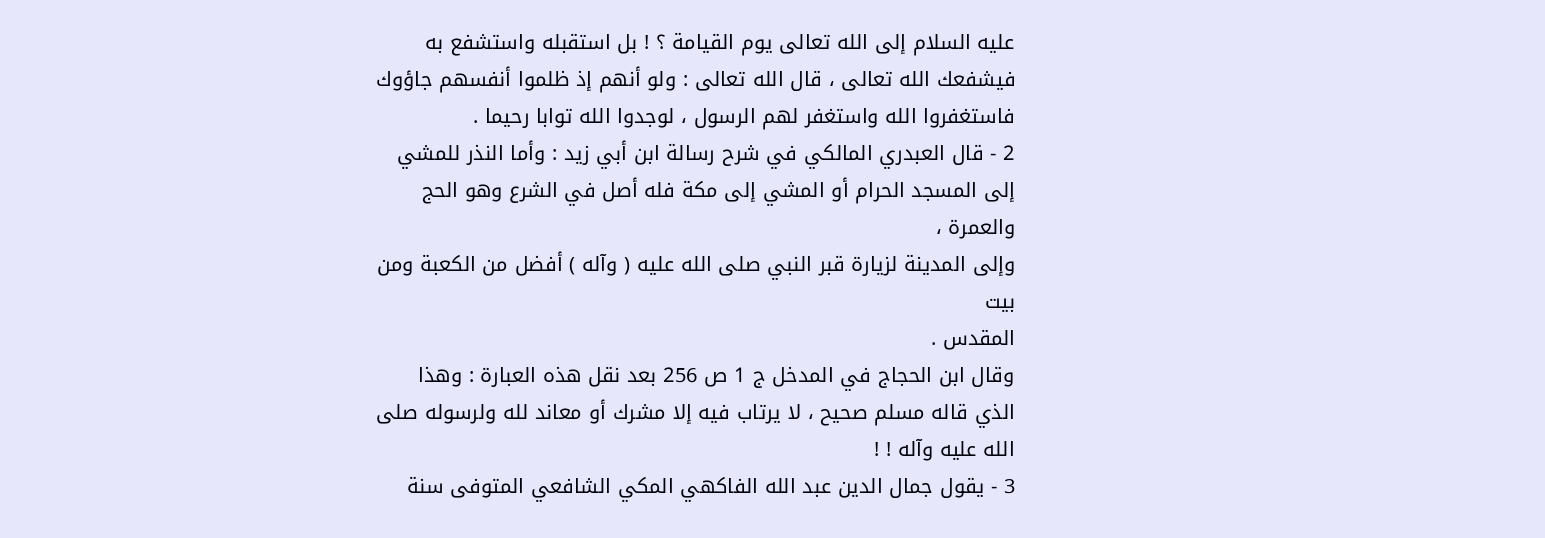عليه السلام إلى الله تعالى يوم القيامة ؟ ! بل استقبله واستشفع به
فيشفعك الله تعالى ، قال الله تعالى : ولو أنهم إذ ظلموا أنفسهم جاؤوك
فاستغفروا الله واستغفر لهم الرسول ، لوجدوا الله توابا رحيما .
2 - قال العبدري المالكي في شرح رسالة ابن أبي زيد : وأما النذر للمشي
إلى المسجد الحرام أو المشي إلى مكة فله أصل في الشرع وهو الحج والعمرة ،
وإلى المدينة لزيارة قبر النبي صلى الله عليه ( وآله ) أفضل من الكعبة ومن بيت
المقدس .
وقال ابن الحجاج في المدخل ج 1 ص 256 بعد نقل هذه العبارة : وهذا
الذي قاله مسلم صحيح ، لا يرتاب فيه إلا مشرك أو معاند لله ولرسوله صلى
الله عليه وآله ! !
3 - يقول جمال الدين عبد الله الفاكهي المكي الشافعي المتوفى سنة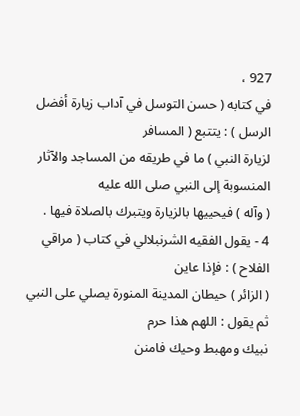927 ،
في كتابه ( حسن التوسل في آداب زيارة أفضل الرسل ) : يتتبع ( المسافر
لزيارة النبي ) ما في طريقه من المساجد والآثار المنسوبة إلى النبي صلى الله عليه
( وآله ) فيحييها بالزيارة ويتبرك بالصلاة فيها .
4 - يقول الفقيه الشرنبلالي في كتاب ( مراقي الفلاح ) : فإذا عاين
( الزائر ) حيطان المدينة المنورة يصلي على النبي ثم يقول : اللهم هذا حرم
نبيك ومهبط وحيك فامنن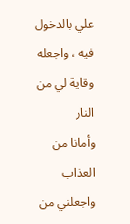علي بالدخول فيه ، واجعله وقاية لي من النار
وأمانا من العذاب واجعلني من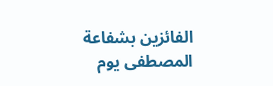الفائزين بشفاعة المصطفى يوم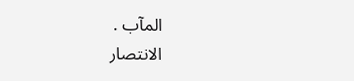المآب .
الانتصار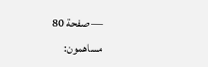— صفحة 80
مساهمون: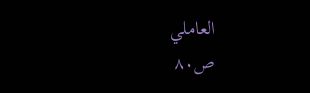العاملي
ص٨٠